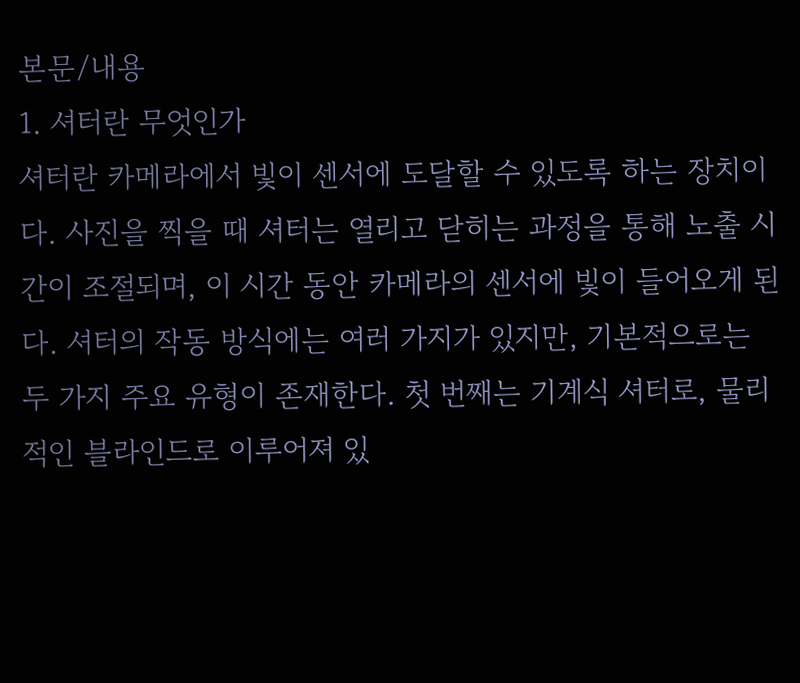본문/내용
1. 셔터란 무엇인가
셔터란 카메라에서 빛이 센서에 도달할 수 있도록 하는 장치이다. 사진을 찍을 때 셔터는 열리고 닫히는 과정을 통해 노출 시간이 조절되며, 이 시간 동안 카메라의 센서에 빛이 들어오게 된다. 셔터의 작동 방식에는 여러 가지가 있지만, 기본적으로는 두 가지 주요 유형이 존재한다. 첫 번째는 기계식 셔터로, 물리적인 블라인드로 이루어져 있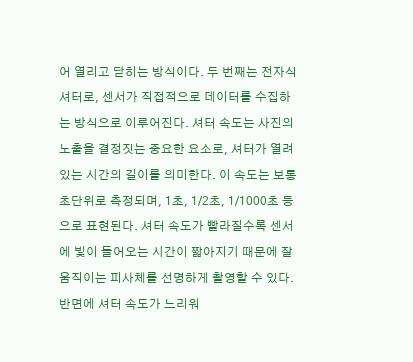어 열리고 닫히는 방식이다. 두 번째는 전자식 셔터로, 센서가 직접적으로 데이터를 수집하는 방식으로 이루어진다. 셔터 속도는 사진의 노출을 결정짓는 중요한 요소로, 셔터가 열려 있는 시간의 길이를 의미한다. 이 속도는 보통 초단위로 측정되며, 1초, 1/2초, 1/1000초 등으로 표현된다. 셔터 속도가 빨라질수록 센서에 빛이 들어오는 시간이 짧아지기 때문에 잘 움직이는 피사체를 선명하게 촬영할 수 있다. 반면에 셔터 속도가 느리워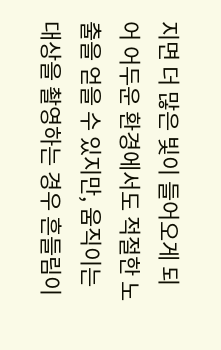지면 더 많은 빛이 들어오게 되어 어두운 환경에서도 적절한 노출을 얻을 수 있지만, 움직이는 대상을 촬영하는 경우 흔들림이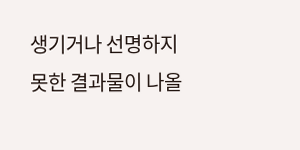생기거나 선명하지 못한 결과물이 나올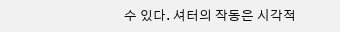수 있다. 셔터의 작동은 시각적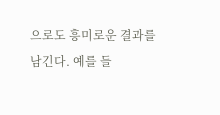으로도 흥미로운 결과를 남긴다. 예를 들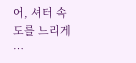어, 셔터 속도를 느리게 …